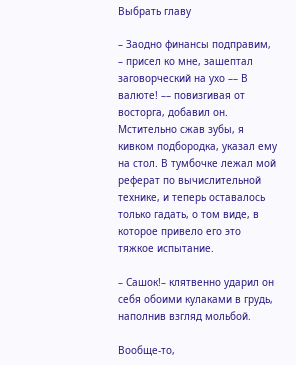Выбрать главу

– Заодно финансы подправим, – присел ко мне, зашептал заговорческий на ухо –– В валюте! –– повизгивая от восторга, добавил он. Мстительно сжав зубы, я кивком подбородка, указал ему на стол. В тумбочке лежал мой реферат по вычислительной технике, и теперь оставалось только гадать, о том виде, в которое привело его это тяжкое испытание.

– Сашок!– клятвенно ударил он себя обоими кулаками в грудь, наполнив взгляд мольбой.

Вообще-то,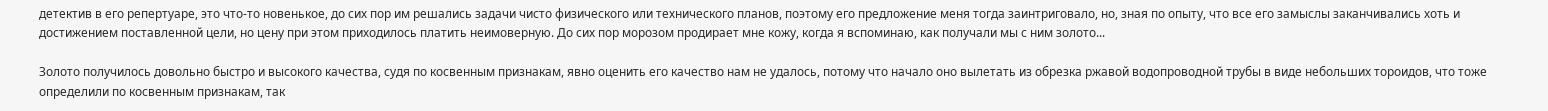детектив в его репертуаре, это что-то новенькое, до сих пор им решались задачи чисто физического или технического планов, поэтому его предложение меня тогда заинтриговало, но, зная по опыту, что все его замыслы заканчивались хоть и достижением поставленной цели, но цену при этом приходилось платить неимоверную. До сих пор морозом продирает мне кожу, когда я вспоминаю, как получали мы с ним золото...

Золото получилось довольно быстро и высокого качества, судя по косвенным признакам, явно оценить его качество нам не удалось, потому что начало оно вылетать из обрезка ржавой водопроводной трубы в виде небольших тороидов, что тоже определили по косвенным признакам, так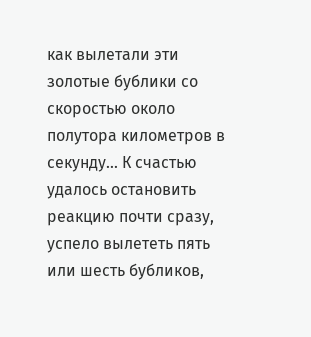как вылетали эти золотые бублики со скоростью около полутора километров в секунду... К счастью удалось остановить реакцию почти сразу, успело вылететь пять или шесть бубликов,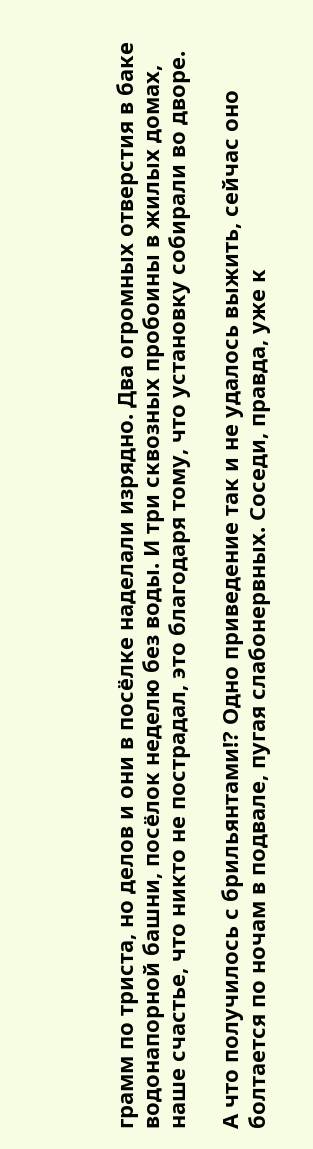грамм по триста, но делов и они в посёлке наделали изрядно. Два огромных отверстия в баке водонапорной башни, посёлок неделю без воды. И три сквозных пробоины в жилых домах, наше счастье, что никто не пострадал, это благодаря тому, что установку собирали во дворе.

А что получилось с брильянтами!? Одно приведение так и не удалось выжить, сейчас оно болтается по ночам в подвале, пугая слабонервных. Соседи, правда, уже к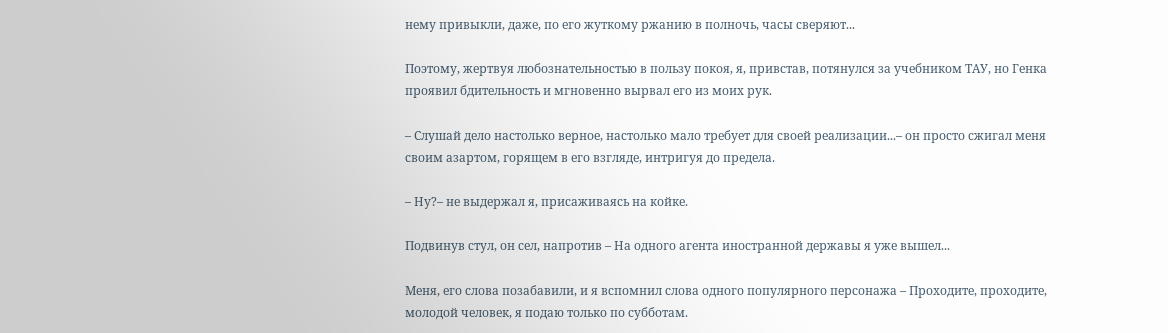нему привыкли, даже, по его жуткому ржанию в полночь, часы сверяют...

Поэтому, жертвуя любознательностью в пользу покоя, я, привстав, потянулся за учебником ТАУ, но Генка проявил бдительность и мгновенно вырвал его из моих рук.

– Слушай дело настолько верное, настолько мало требует для своей реализации...– он просто сжигал меня своим азартом, горящем в его взгляде, интригуя до предела.

– Ну?– не выдержал я, присаживаясь на койке.

Подвинув стул, он сел, напротив – На одного агента иностранной державы я уже вышел...

Меня, его слова позабавили, и я вспомнил слова одного популярного персонажа – Проходите, проходите, молодой человек, я подаю только по субботам.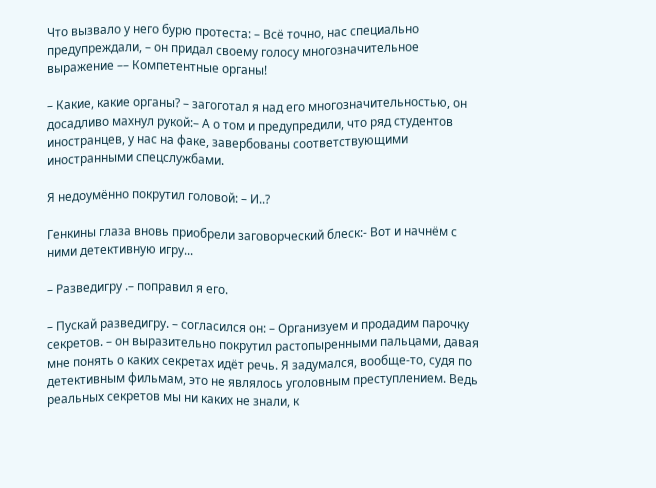Что вызвало у него бурю протеста: – Всё точно, нас специально предупреждали, – он придал своему голосу многозначительное выражение –– Компетентные органы!

– Какие, какие органы? – загоготал я над его многозначительностью, он досадливо махнул рукой:– А о том и предупредили, что ряд студентов иностранцев, у нас на факе, завербованы соответствующими иностранными спецслужбами.

Я недоумённо покрутил головой: – И..?

Генкины глаза вновь приобрели заговорческий блеск:- Вот и начнём с ними детективную игру...

– Разведигру .– поправил я его.

– Пускай разведигру. – согласился он: – Организуем и продадим парочку секретов. – он выразительно покрутил растопыренными пальцами, давая мне понять о каких секретах идёт речь. Я задумался, вообще-то, судя по детективным фильмам, это не являлось уголовным преступлением. Ведь реальных секретов мы ни каких не знали, к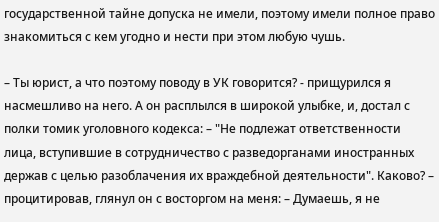государственной тайне допуска не имели, поэтому имели полное право знакомиться с кем угодно и нести при этом любую чушь.

– Ты юрист, а что поэтому поводу в УК говорится? - прищурился я насмешливо на него. А он расплылся в широкой улыбке, и, достал с полки томик уголовного кодекса: – "Не подлежат ответственности лица, вступившие в сотрудничество с разведорганами иностранных держав с целью разоблачения их враждебной деятельности". Каково? – процитировав, глянул он с восторгом на меня: – Думаешь, я не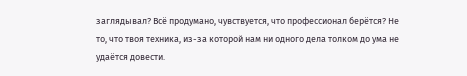заглядывал? Всё продумано, чувствуется, что профессионал берётся? Не то, что твоя техника, из-за которой нам ни одного дела толком до ума не удаётся довести.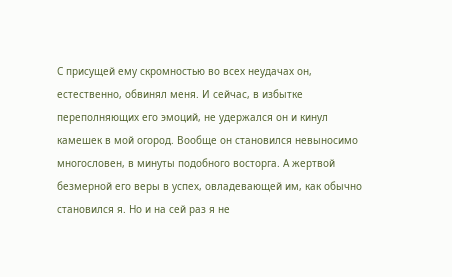С присущей ему скромностью во всех неудачах он, естественно, обвинял меня. И сейчас, в избытке переполняющих его эмоций, не удержался он и кинул камешек в мой огород. Вообще он становился невыносимо многословен, в минуты подобного восторга. А жертвой безмерной его веры в успех, овладевающей им, как обычно становился я. Но и на сей раз я не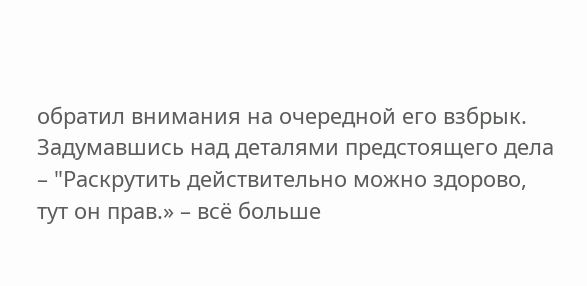обратил внимания на очередной его взбрык. Задумавшись над деталями предстоящего дела – "Раскрутить действительно можно здорово, тут он прав.» – всё больше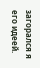загорался я его идеей.